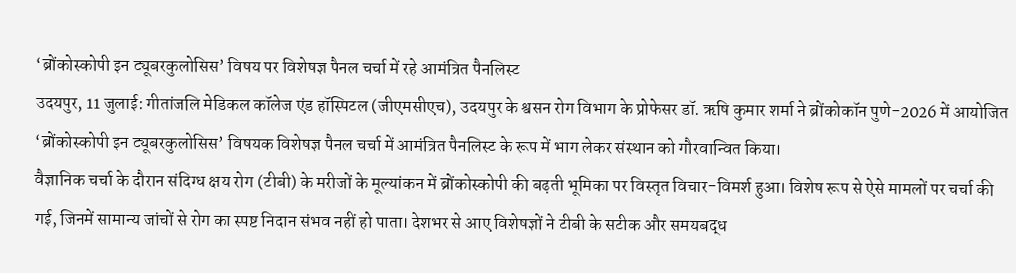‘ब्रोंकोस्कोपी इन ट्यूबरकुलोसिस’ विषय पर विशेषज्ञ पैनल चर्चा में रहे आमंत्रित पैनलिस्ट
उदयपुर, 11 जुलाई: गीतांजलि मेडिकल कॉलेज एंड हॉस्पिटल (जीएमसीएच), उदयपुर के श्वसन रोग विभाग के प्रोफेसर डॉ. ऋषि कुमार शर्मा ने ब्रोंकोकॉन पुणे-2026 में आयोजित ‘ब्रोंकोस्कोपी इन ट्यूबरकुलोसिस’ विषयक विशेषज्ञ पैनल चर्चा में आमंत्रित पैनलिस्ट के रूप में भाग लेकर संस्थान को गौरवान्वित किया।
वैज्ञानिक चर्चा के दौरान संदिग्ध क्षय रोग (टीबी) के मरीजों के मूल्यांकन में ब्रोंकोस्कोपी की बढ़ती भूमिका पर विस्तृत विचार-विमर्श हुआ। विशेष रूप से ऐसे मामलों पर चर्चा की गई, जिनमें सामान्य जांचों से रोग का स्पष्ट निदान संभव नहीं हो पाता। देशभर से आए विशेषज्ञों ने टीबी के सटीक और समयबद्ध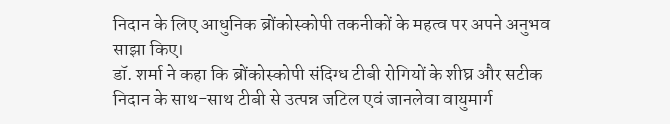निदान के लिए आधुनिक ब्रोंकोस्कोपी तकनीकों के महत्व पर अपने अनुभव साझा किए।
डॉ. शर्मा ने कहा कि ब्रोंकोस्कोपी संदिग्ध टीबी रोगियों के शीघ्र और सटीक निदान के साथ-साथ टीबी से उत्पन्न जटिल एवं जानलेवा वायुमार्ग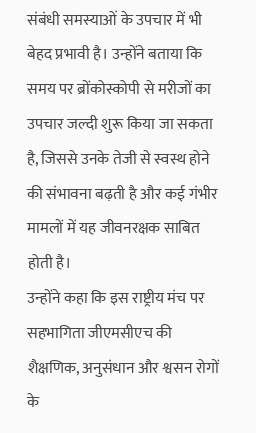संबंधी समस्याओं के उपचार में भी बेहद प्रभावी है। उन्होंने बताया कि समय पर ब्रोंकोस्कोपी से मरीजों का उपचार जल्दी शुरू किया जा सकता है, जिससे उनके तेजी से स्वस्थ होने की संभावना बढ़ती है और कई गंभीर मामलों में यह जीवनरक्षक साबित होती है।
उन्होंने कहा कि इस राष्ट्रीय मंच पर सहभागिता जीएमसीएच की शैक्षणिक, अनुसंधान और श्वसन रोगों के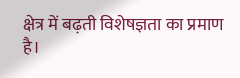क्षेत्र में बढ़ती विशेषज्ञता का प्रमाण है।